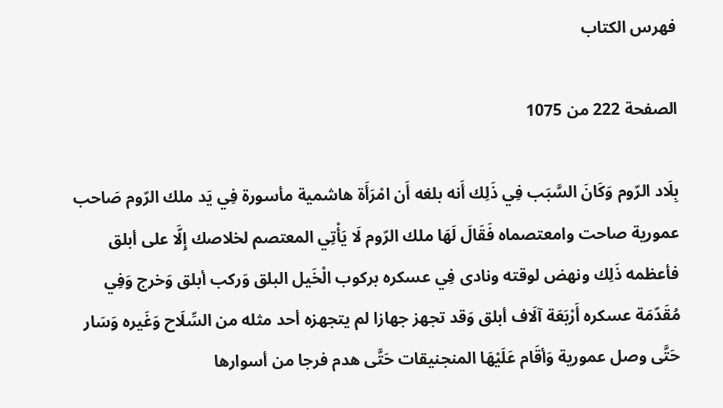فهرس الكتاب

الصفحة 222 من 1075

بِلَاد الرّوم وَكَانَ السَّبَب فِي ذَلِك أَنه بلغه أَن امْرَأَة هاشمية مأسورة فِي يَد ملك الرّوم صَاحب عمورية صاحت وامعتصماه فَقَالَ لَهَا ملك الرّوم لَا يَأْتِي المعتصم لخلاصك إِلَّا على أبلق فأعظمه ذَلِك ونهض لوقته ونادى فِي عسكره بركوب الْخَيل البلق وَركب أبلق وَخرج وَفِي مُقَدّمَة عسكره أَرْبَعَة آلَاف أبلق وَقد تجهز جهازا لم يتجهزه أحد مثله من السِّلَاح وَغَيره وَسَار حَتَّى وصل عمورية وَأقَام عَلَيْهَا المنجنيقات حَتَّى هدم فرجا من أسوارها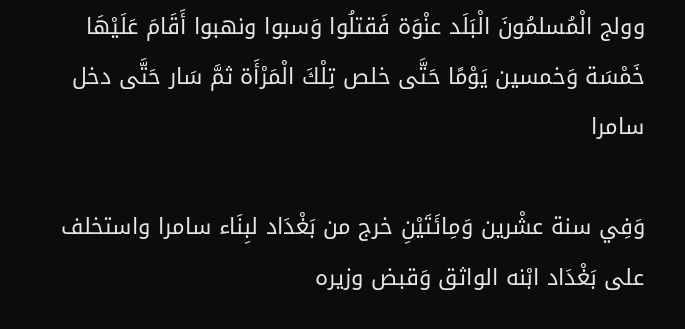وولج الْمُسلمُونَ الْبَلَد عنْوَة فَقتلُوا وَسبوا ونهبوا أَقَامَ عَلَيْهَا خَمْسَة وَخمسين يَوْمًا حَتَّى خلص تِلْكَ الْمَرْأَة ثمَّ سَار حَتَّى دخل سامرا

وَفِي سنة عشْرين وَمِائَتَيْنِ خرج من بَغْدَاد لبِنَاء سامرا واستخلف على بَغْدَاد ابْنه الواثق وَقبض وزيره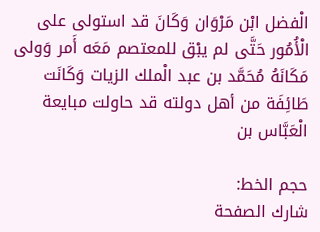الْفضل ابْن مَرْوَان وَكَانَ قد استولى على الْأُمُور حَتَّى لم يبْق للمعتصم مَعَه أَمر وَولى مَكَانَهُ مُحَمَّد بن عبد الْملك الزيات وَكَانَت طَائِفَة من أهل دولته قد حاولت مبايعة الْعَبَّاس بن

حجم الخط:
شارك الصفحة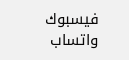فيسبوك واتساب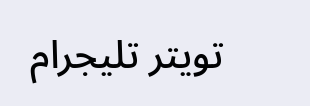تويتر تليجرام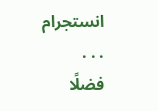انستجرام
. . .
فضلًا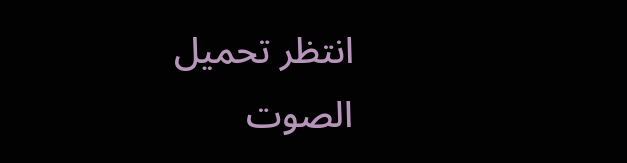انتظر تحميل الصوت